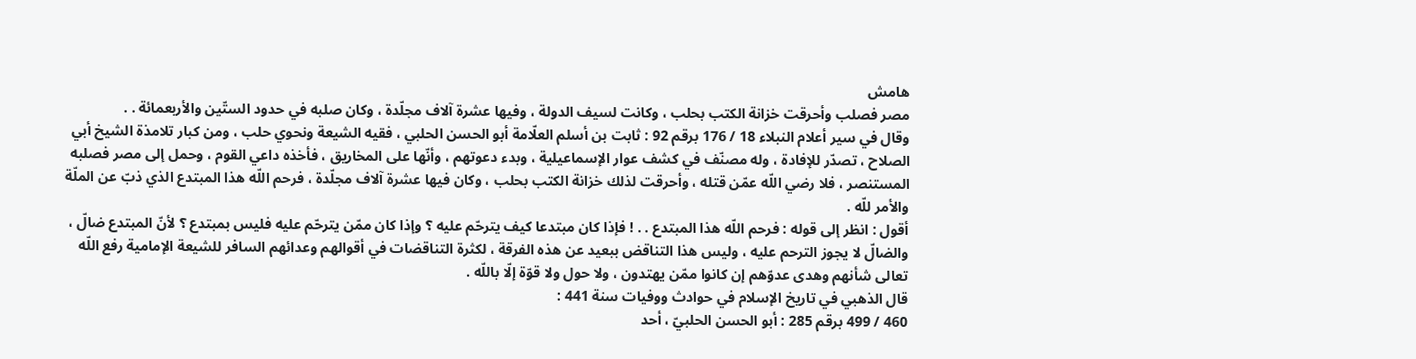هامش
مصر فصلب وأحرقت خزانة الكتب بحلب ، وكانت لسيف الدولة ، وفيها عشرة آلاف مجلّدة ، وكان صلبه في حدود الستّين والأربعمائة . .
وقال في سير أعلام النبلاء 18 / 176 برقم 92 : ثابت بن أسلم العلّامة أبو الحسن الحلبي ، فقيه الشيعة ونحوي حلب ، ومن كبار تلامذة الشيخ أبي الصلاح ، تصدّر للإفادة ، وله مصنّف في كشف عوار الإسماعيلية ، وبدء دعوتهم ، وأنّها على المخاريق ، فأخذه داعي القوم ، وحمل إلى مصر فصلبه المستنصر ، فلا رضي اللّه عمّن قتله ، وأحرقت لذلك خزانة الكتب بحلب ، وكان فيها عشرة آلاف مجلّدة ، فرحم اللّه هذا المبتدع الذي ذبّ عن الملّة والأمر للّه .
أقول : انظر إلى قوله : فرحم اللّه هذا المبتدع . . ! فإذا كان مبتدعا كيف يترحّم عليه ؟ وإذا كان ممّن يترحّم عليه فليس بمبتدع ؟ لأنّ المبتدع ضالّ ، والضالّ لا يجوز الترحم عليه ، وليس هذا التناقض ببعيد عن هذه الفرقة ، لكثرة التناقضات في أقوالهم وعدائهم السافر للشيعة الإمامية رفع اللّه تعالى شأنهم وهدى عدوّهم إن كانوا ممّن يهتدون ، ولا حول ولا قوّة إلّا باللّه .
قال الذهبي في تاريخ الإسلام في حوادث ووفيات سنة 441 :
460 / 499 برقم 285 : أبو الحسن الحلبيّ ، أحد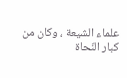علماء الشيعة ، وكان من كبار النّحاة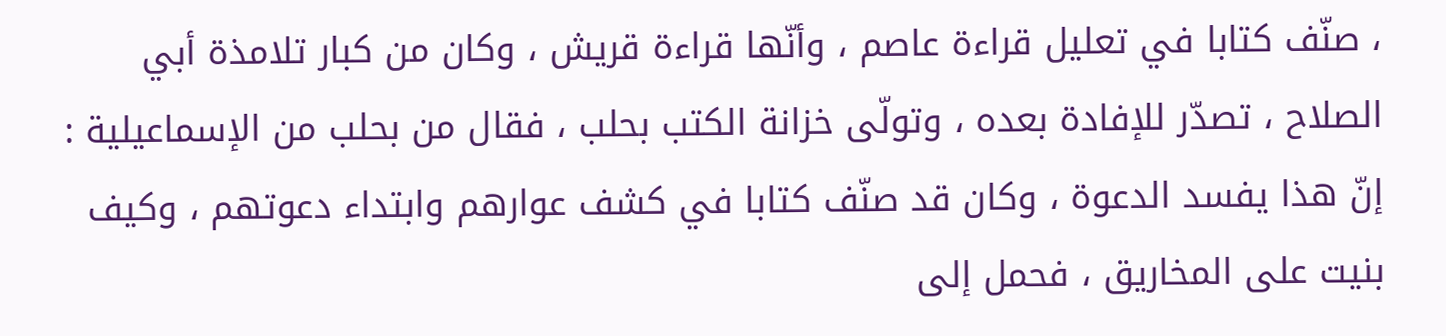، صنّف كتابا في تعليل قراءة عاصم ، وأنّها قراءة قريش ، وكان من كبار تلامذة أبي الصلاح ، تصدّر للإفادة بعده ، وتولّى خزانة الكتب بحلب ، فقال من بحلب من الإسماعيلية : إنّ هذا يفسد الدعوة ، وكان قد صنّف كتابا في كشف عوارهم وابتداء دعوتهم ، وكيف بنيت على المخاريق ، فحمل إلى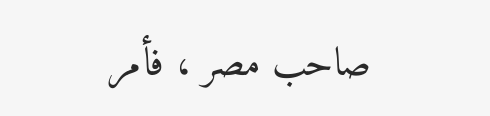صاحب مصر ، فأمر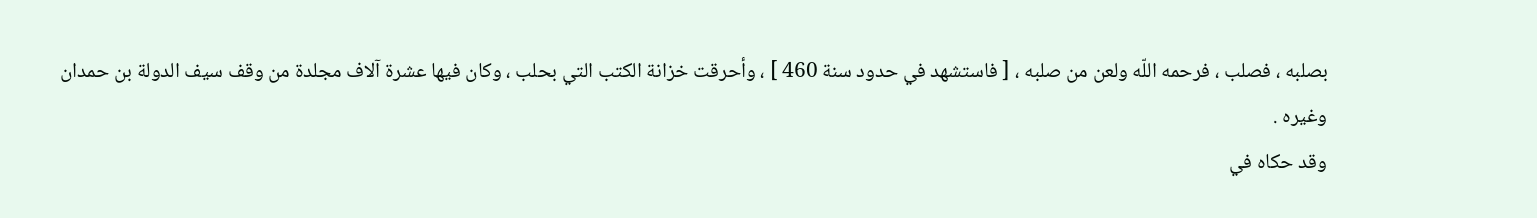بصلبه ، فصلب ، فرحمه اللّه ولعن من صلبه ، [ فاستشهد في حدود سنة 460 ] ، وأحرقت خزانة الكتب التي بحلب ، وكان فيها عشرة آلاف مجلدة من وقف سيف الدولة بن حمدان وغيره .
وقد حكاه في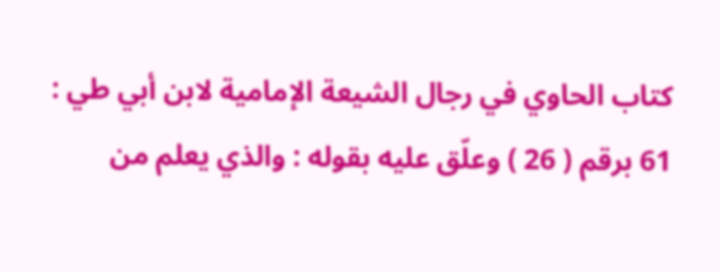كتاب الحاوي في رجال الشيعة الإمامية لابن أبي طي :
61 برقم ( 26 ) وعلّق عليه بقوله : والذي يعلم من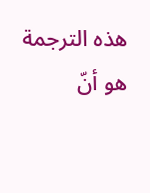هذه الترجمة هو أنّ